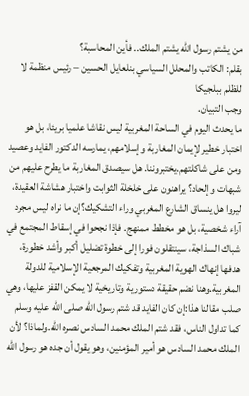من يشتم رسول الله يشتم الملك.. فأين المحاسبة؟
بقلم: الكاتب والمحلل السياسي بنلعايل الحسين – رئيس منظمة لا للظلم ببلجيكا
وجب التبيان.
ما يحدث اليوم في الساحة المغربية ليس نقاشا علميا بريئا، بل هو اختبار خطير لإيمان المغاربة وإسلامهم، يمارسه الدكتور الفايد وعصيد ومن على شاكلتهم.يختبروننا. هل سيصدق المغاربة ما يطرح عليهم من شبهات وإلحاد؟ يراهنون على خلخلة الثوابت واختبار هشاشة العقيدة، ليروا هل ينساق الشارع المغربي وراء التشكيك؟إن ما نراه ليس مجرد آراء شخصية، بل هو مخطط ممنهج. فإذا نجحوا في إسقاط المجتمع في شباك السذاجة، سينتقلون فورا إلى خطوة تضليل أكبر وأشد خطورة، هدفها إنهاك الهوية المغربية وتفكيك المرجعية الإسلامية للدولة المغربية.وهنا نضم حقيقة دستورية وتاريخية لا يمكن القفز عليها، وهي صلب مقالنا هذا:إن كان الفايد قد شتم رسول الله صلى الله عليه وسلم كما تداول الناس، فقد شتم الملك محمد السادس نصره الله.ولماذا؟ لأن الملك محمد السادس هو أمير المؤمنين، وهو يقول أن جده هو رسول الله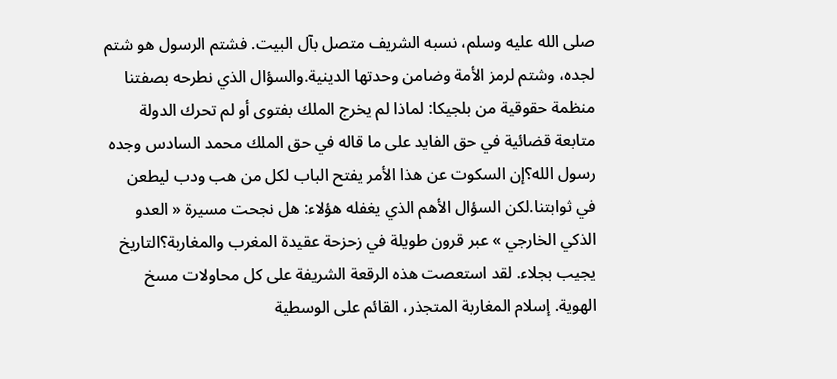صلى الله عليه وسلم، نسبه الشريف متصل بآل البيت. فشتم الرسول هو شتم لجده، وشتم لرمز الأمة وضامن وحدتها الدينية.والسؤال الذي نطرحه بصفتنا منظمة حقوقية من بلجيكا: لماذا لم يخرج الملك بفتوى أو لم تحرك الدولة متابعة قضائية في حق الفايد على ما قاله في حق الملك محمد السادس وجده رسول الله؟إن السكوت عن هذا الأمر يفتح الباب لكل من هب ودب ليطعن في ثوابتنا.لكن السؤال الأهم الذي يغفله هؤلاء: هل نجحت مسيرة « العدو الذكي الخارجي » عبر قرون طويلة في زحزحة عقيدة المغرب والمغاربة؟التاريخ يجيب بجلاء. لقد استعصت هذه الرقعة الشريفة على كل محاولات مسخ الهوية. إسلام المغاربة المتجذر، القائم على الوسطية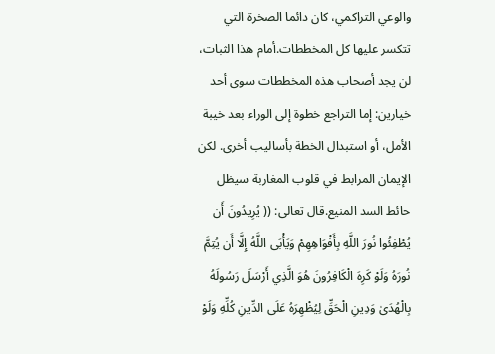والوعي التراكمي، كان دائما الصخرة التي تتكسر عليها كل المخططات.أمام هذا الثبات، لن يجد أصحاب هذه المخططات سوى أحد خيارين: إما التراجع خطوة إلى الوراء بعد خيبة الأمل، أو استبدال الخطة بأساليب أخرى. لكن الإيمان المرابط في قلوب المغاربة سيظل حائط السد المنيع.قال تعالى: (( يُرِيدُونَ أَن يُطْفِئُوا نُورَ اللَّهِ بِأَفْوَاهِهِمْ وَيَأْبَى اللَّهُ إِلَّا أَن يُتِمَّ نُورَهُ وَلَوْ كَرِهَ الْكَافِرُونَ هُوَ الَّذِي أَرْسَلَ رَسُولَهُ بِالْهُدَىٰ وَدِينِ الْحَقِّ لِيُظْهِرَهُ عَلَى الدِّينِ كُلِّهِ وَلَوْ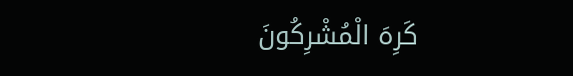كَرِهَ الْمُشْرِكُونَ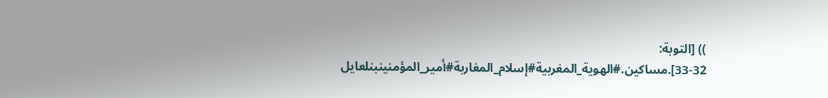)) [التوبة: 32-33].مساكين.#الهوية_المغربية#إسلام_المغاربة#أمير_المؤمنينبنلعايل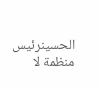الحسينرئيس منظمة لا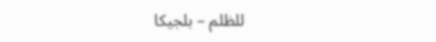للظلم – بلجيكا